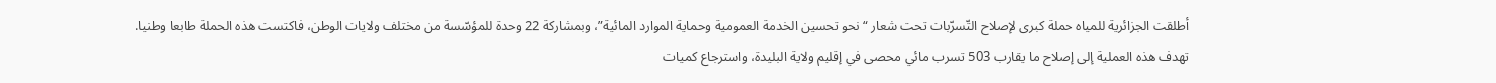أطلقت الجزائرية للمياه حملة كبرى لإصلاح التّسرّبات تحت شعار “نحو تحسين الخدمة العمومية وحماية الموارد المائية”، وبمشاركة 22 وحدة للمؤسّسة من مختلف ولايات الوطن، فاكتست هذه الحملة طابعا وطنيا.
تهدف هذه العملية إلى إصلاح ما يقارب 503 تسرب مائي محصى في إقليم ولاية البليدة، واسترجاع كميات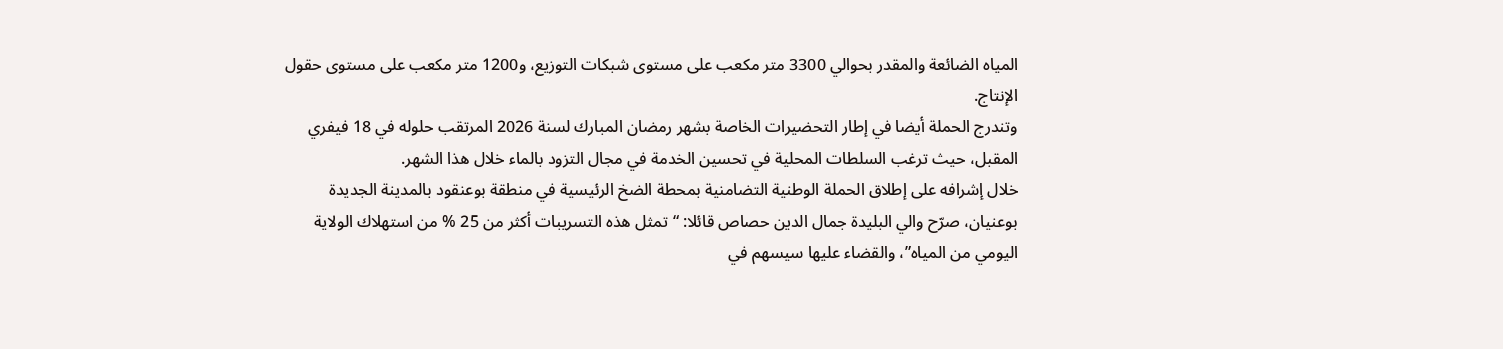المياه الضائعة والمقدر بحوالي 3300 متر مكعب على مستوى شبكات التوزيع، و1200 متر مكعب على مستوى حقول الإنتاج.
وتندرج الحملة أيضا في إطار التحضيرات الخاصة بشهر رمضان المبارك لسنة 2026 المرتقب حلوله في 18 فيفري المقبل، حيث ترغب السلطات المحلية في تحسين الخدمة في مجال التزود بالماء خلال هذا الشهر.
خلال إشرافه على إطلاق الحملة الوطنية التضامنية بمحطة الضخ الرئيسية في منطقة بوعنقود بالمدينة الجديدة بوعنيان، صرّح والي البليدة جمال الدين حصاص قائلا: “تمثل هذه التسريبات أكثر من 25 % من استهلاك الولاية اليومي من المياه”، والقضاء عليها سيسهم في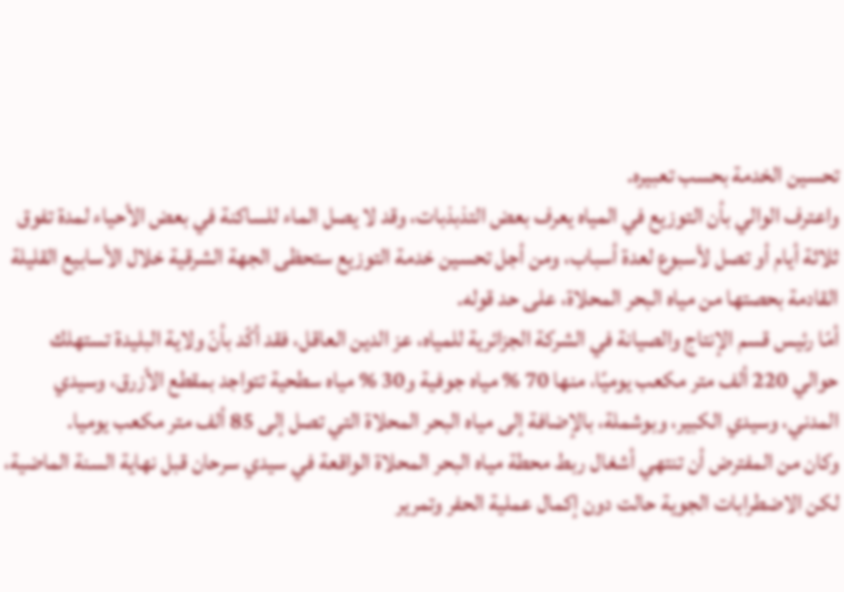تحسين الخدمة بحسب تعبيره.
واعترف الوالي بأن التوزيع في المياه يعرف بعض التذبذبات، وقد لا يصل الماء للساكنة في بعض الأحياء لمدة تفوق ثلاثة أيام أو تصل لأسبوع لعدة أسباب، ومن أجل تحسين خدمة التوزيع ستحظى الجهة الشرقية خلال الأسابيع القليلة القادمة بحصتها من مياه البحر المحلاة، على حد قوله.
أمّا رئيس قسم الإنتاج والصيانة في الشركة الجزائرية للمياه، عز الدين العاقل، فقد أكّد بأنّ ولاية البليدة تستهلك حوالي 220 ألف متر مكعب يوميًا، منها 70 % مياه جوفية و30 % مياه سطحية تتواجد بمقطع الأزرق، وسيدي المدني، وسيدي الكبير، وبوشملة، بالإضافة إلى مياه البحر المحلاة التي تصل إلى 85 ألف متر مكعب يوميا.
وكان من المفترض أن تنتهي أشغال ربط محطة مياه البحر المحلاة الواقعة في سيدي سرحان قبل نهاية السنة الماضية، لكن الاضطرابات الجوية حالت دون إكمال عملية الحفر وتمرير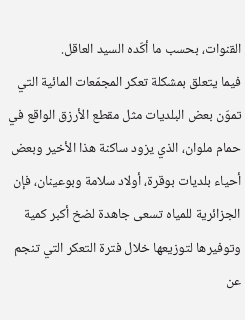القنوات، بحسب ما أكّده السيد العاقل.
فيما يتعلق بمشكلة تعكر المجمّعات المائية التي تموّن بعض البلديات مثل مقطع الأرزق الواقع في حمام ملوان، الذي يزود ساكنة هذا الأخير وبعض أحياء بلديات بوقرة، أولاد سلامة وبوعينان، فإن الجزائرية للمياه تسعى جاهدة لضخ أكبر كمية وتوفيرها لتوزيعها خلال فترة التعكر التي تنجم عن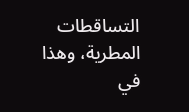التساقطات المطرية، وهذا في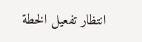انتظار تفعيل الخطة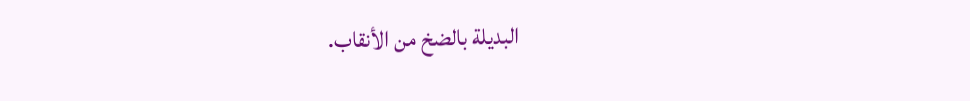البديلة بالضخ من الأنقاب.